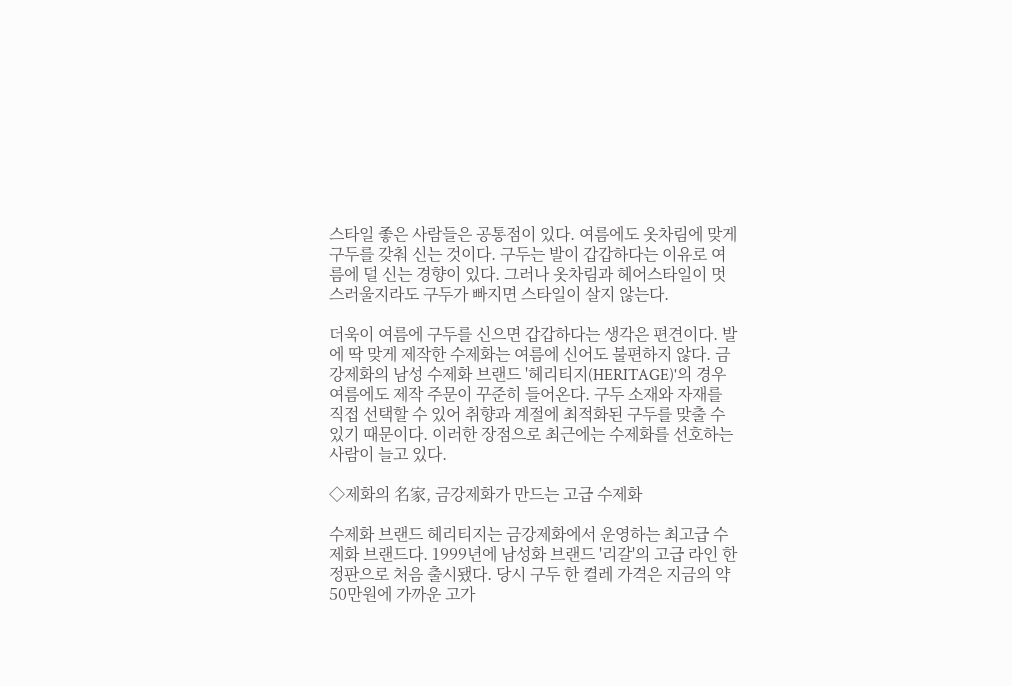스타일 좋은 사람들은 공통점이 있다. 여름에도 옷차림에 맞게 구두를 갖춰 신는 것이다. 구두는 발이 갑갑하다는 이유로 여름에 덜 신는 경향이 있다. 그러나 옷차림과 헤어스타일이 멋스러울지라도 구두가 빠지면 스타일이 살지 않는다.

더욱이 여름에 구두를 신으면 갑갑하다는 생각은 편견이다. 발에 딱 맞게 제작한 수제화는 여름에 신어도 불편하지 않다. 금강제화의 남성 수제화 브랜드 '헤리티지(HERITAGE)'의 경우 여름에도 제작 주문이 꾸준히 들어온다. 구두 소재와 자재를 직접 선택할 수 있어 취향과 계절에 최적화된 구두를 맞출 수 있기 때문이다. 이러한 장점으로 최근에는 수제화를 선호하는 사람이 늘고 있다.

◇제화의 名家, 금강제화가 만드는 고급 수제화

수제화 브랜드 헤리티지는 금강제화에서 운영하는 최고급 수제화 브랜드다. 1999년에 남성화 브랜드 '리갈'의 고급 라인 한정판으로 처음 출시됐다. 당시 구두 한 켤레 가격은 지금의 약 50만원에 가까운 고가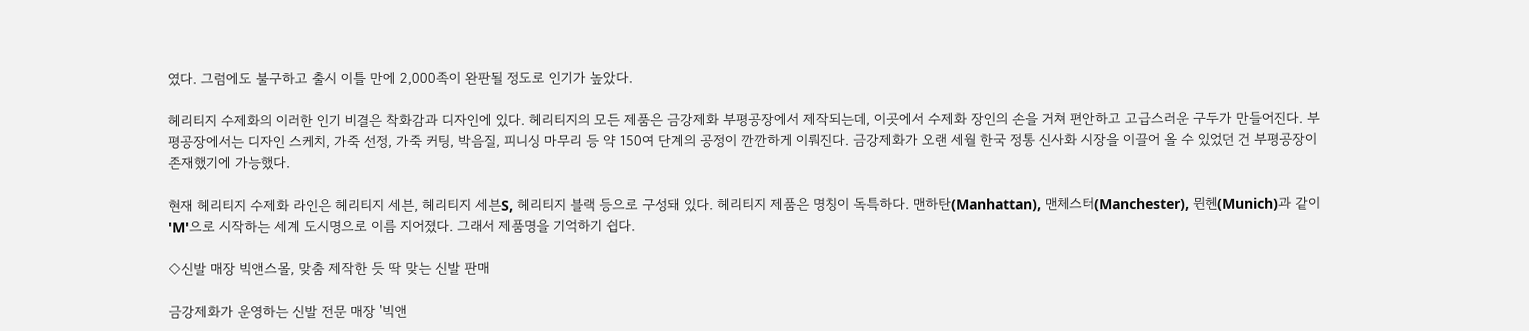였다. 그럼에도 불구하고 출시 이틀 만에 2,000족이 완판될 정도로 인기가 높았다.

헤리티지 수제화의 이러한 인기 비결은 착화감과 디자인에 있다. 헤리티지의 모든 제품은 금강제화 부평공장에서 제작되는데, 이곳에서 수제화 장인의 손을 거쳐 편안하고 고급스러운 구두가 만들어진다. 부평공장에서는 디자인 스케치, 가죽 선정, 가죽 커팅, 박음질, 피니싱 마무리 등 약 150여 단계의 공정이 깐깐하게 이뤄진다. 금강제화가 오랜 세월 한국 정통 신사화 시장을 이끌어 올 수 있었던 건 부평공장이 존재했기에 가능했다.

현재 헤리티지 수제화 라인은 헤리티지 세븐, 헤리티지 세븐S, 헤리티지 블랙 등으로 구성돼 있다. 헤리티지 제품은 명칭이 독특하다. 맨하탄(Manhattan), 맨체스터(Manchester), 뮌헨(Munich)과 같이 'M'으로 시작하는 세계 도시명으로 이름 지어졌다. 그래서 제품명을 기억하기 쉽다.

◇신발 매장 빅앤스몰, 맞춤 제작한 듯 딱 맞는 신발 판매

금강제화가 운영하는 신발 전문 매장 '빅앤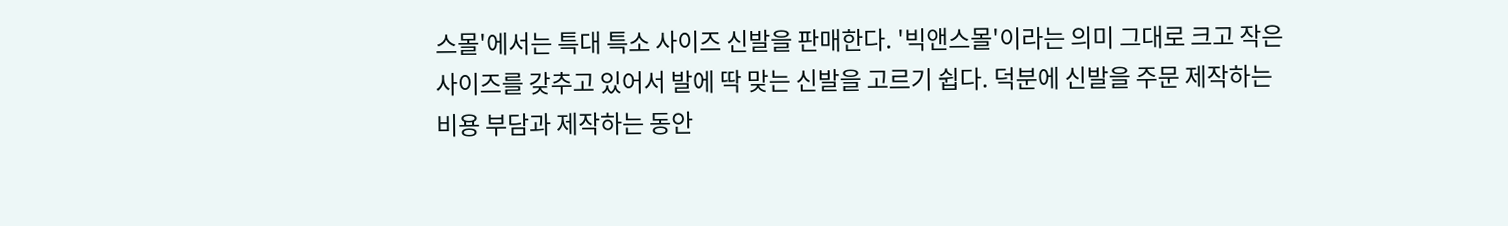스몰'에서는 특대 특소 사이즈 신발을 판매한다. '빅앤스몰'이라는 의미 그대로 크고 작은 사이즈를 갖추고 있어서 발에 딱 맞는 신발을 고르기 쉽다. 덕분에 신발을 주문 제작하는 비용 부담과 제작하는 동안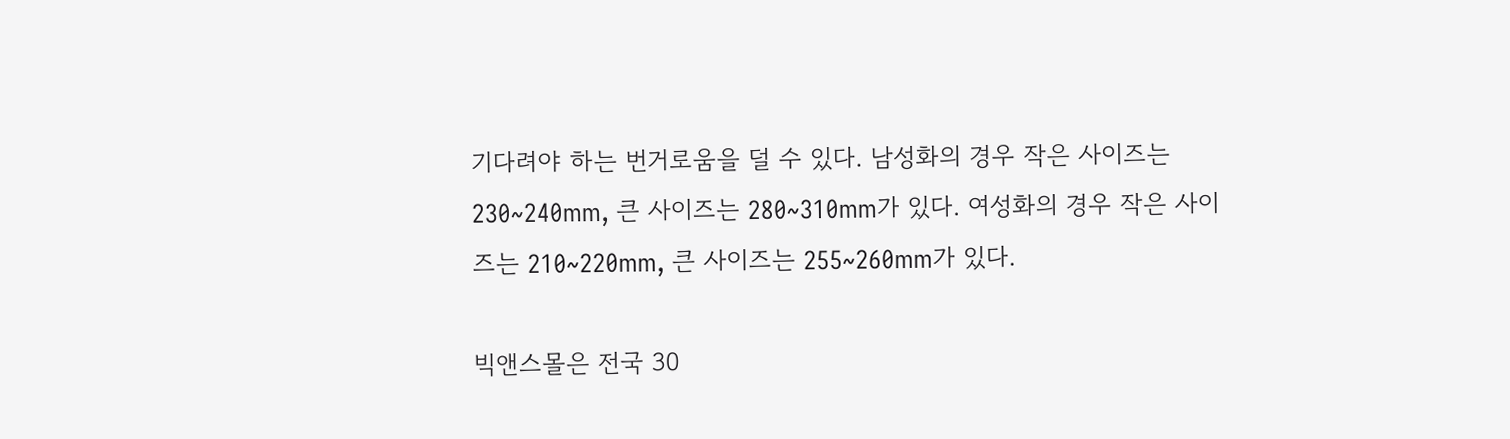기다려야 하는 번거로움을 덜 수 있다. 남성화의 경우 작은 사이즈는 230~240mm, 큰 사이즈는 280~310mm가 있다. 여성화의 경우 작은 사이즈는 210~220mm, 큰 사이즈는 255~260mm가 있다.

빅앤스몰은 전국 30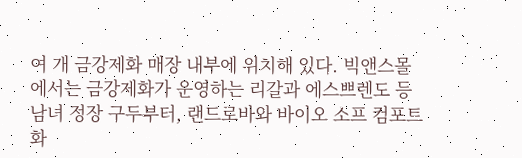여 개 금강제화 매장 내부에 위치해 있다. 빅앤스몰에서는 금강제화가 운영하는 리갈과 에스쁘렌도 등 남녀 정장 구두부터, 랜드로바와 바이오 소프 컴포트화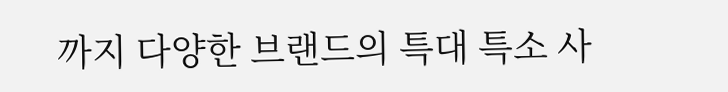까지 다양한 브랜드의 특대 특소 사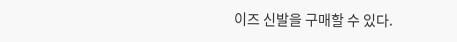이즈 신발을 구매할 수 있다.